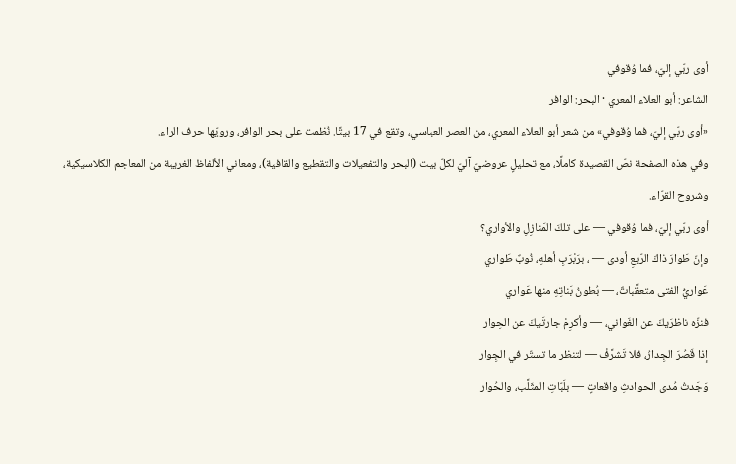أوى ربّي إليّ، فما وُقوفي
الشاعر: أبو العلاء المعري · البحر: الوافر
«أوى ربّي إليّ، فما وُقوفي» من شعر أبو العلاء المعري، من العصر العباسي، وتقع في 17 بيتًا. نُظمت على بحر الوافر، ورويّها حرف الراء.
وفي هذه الصفحة نصّ القصيدة كاملًا، مع تحليلٍ عروضيّ آليّ لكلّ بيت (البحر والتفعيلات والتقطيع والقافية)، ومعاني الألفاظ الغريبة من المعاجم الكلاسيكية، وشروح القرّاء.
أوى ربّي إليّ، فما وُقوفي — على تلكَ المَنازِلِ والأواري؟
وإنّ طَوارَ ذاكَ الرّبعِ أودى — ، برَبْرَبِ أهلهِ، نُوبٌ طَواري
عَواريُّ الفتى متعقَّباتٌ، — بُطونُ بَناتِهِ منها عَواري
فنزّه ناظرَيكَ عن الغَواني، — وأكرِمْ جارتَيكَ عن الحِوار
إذا قَصُرَ الجِدارُ، فلا تَشرَّفْ — لتنظر ما تستّر في الجِوار
وَجَدتُ مُدى الحوادثِ واقعاتٍ — بلَبّاتِ المثَلَّب، والحُوار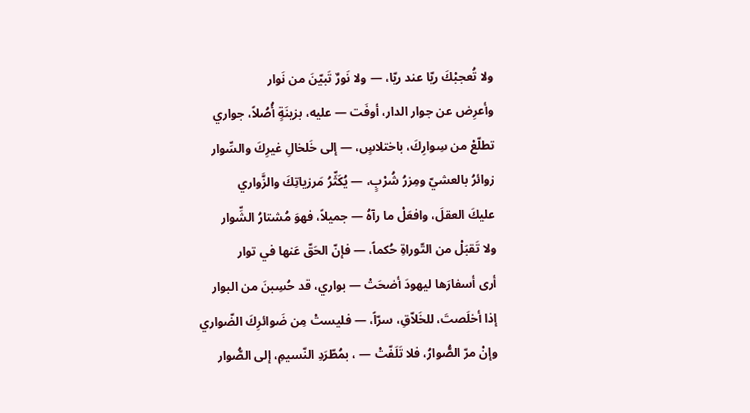ولا تُعجبْكَ ريّا عند ريّا، — ولا نَورٌ تَبيّنَ من نَوار
وأعرِض عن جوار الدار، أوفَت — عليه، بزينَةٍ أُصُلاً، جواري
تطلّعْ من سِوارِكَ، باختلاسٍ، — إلى خَلخالِ غيرِكَ والسِّوار
زوائرُ بالعشيّ ومِزرُ شُرْبٍ، — يُكَثِّرُ مَرزياتِكَ والزَّواري
عليكَ العقلَ، وافعَلْ ما رآهُ — جميلاً، فهوَ مُشتارُ الشِّوار
ولا تَقبَلْ من التّوراةِ حُكماً، — فإنّ الحَقّ عَنها في توار
أرى أسفارَها ليهودَ أضحَتْ — بواري، قد حُسِبنَ من البوار
إذا أخلَصتَ، للخَلاّقِ، سرّاً، — فليستْ مِن ضَوائرِكَ الضّواري
وإنْ مرّ الصُّوارُ، فلا تَلَفّتْ — ، بمُطّرَدِ النّسيمِ، إلى الصُّوار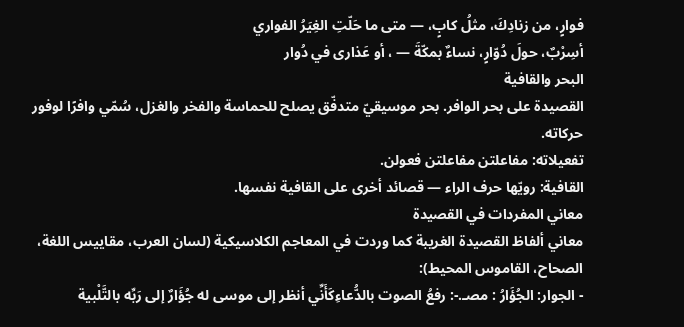فوارٍ، من زنادِكَ، مثلُ كابٍ، — متى ما حَلّتِ الغِيَرُ الفواري
أسِرْبٌ، حولَ دُوّارٍ، نساءٌ بمكّةَ — ، أو عَذارى في دُوار
البحر والقافية
القصيدة على بحر الوافر. بحر موسيقيّ متدفّق يصلح للحماسة والفخر والغزل، سُمّي وافرًا لوفور حركاته.
تفعيلاته: مفاعلتن مفاعلتن فعولن.
القافية: رويّها حرف الراء — قصائد أخرى على القافية نفسها.
معاني المفردات في القصيدة
معاني ألفاظ القصيدة الغريبة كما وردت في المعاجم الكلاسيكية (لسان العرب، مقاييس اللغة، الصحاح، القاموس المحيط):
- الجوار: الجُؤَارُ : مصـ.-: رفعُ الصوت بالدُّعاءِكَأَنِّي أنظر إلى موسى له جُؤَارٌ إلى رَبِّه بالتَّلْبية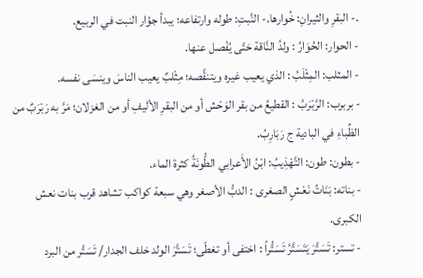.- البقرِ والثيرانِ: خُوارها.- النَّبتِ: طوله وارتفاعه؛ يبدأ جؤار النبت في الربيع.
- الحوار: الحُوَارُ : ولدُ النَّاقة حَتّى يُفْصل عنها.
- المثلب: المِثْلَبُ : الذي يعيب غيره ويتنقَّصه؛ مِثْلبٌ يعيب الناسَ وينسَى نفسه.
- بربرب: الرَّبْرَبُ : القطيعُ من بقر الوَحْش أو من البقرِ الأليفِ أو من الغزلان؛ مَرَّ به رَبْرَبٌ من الظِّباءِ في البادية ج رَبَارِبُ.
- بطون: طون: التَّهْذِيبُ: ابْنُ الأَعرابي الطُّونَةُ كثرة الماء.
- بناته: بَنَاتُ نَعْشٍ الصغرى : الدبُّ الأصغر وهي سبعة كواكب تشاهد قرب بنات نعش الكبرى.
- تستر: تَسَتَّرَ يَتَسَتَّرُ تَسَتُّراً : اختفى أو تغطّى؛ تَسَتَّرَ الولد خلف الجدار/ تَسَتَّر من البرد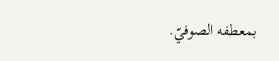بمعطفه الصوفيّ.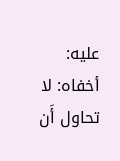عليه: أخفاه: لا تحاول أَن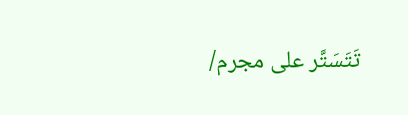تَتَسَتَّر على مجرم/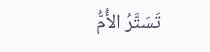تَسَتَّرُ الأُمُّ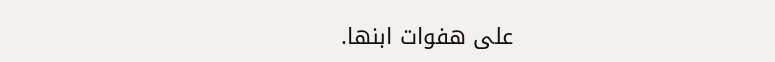على هفوات ابنها.